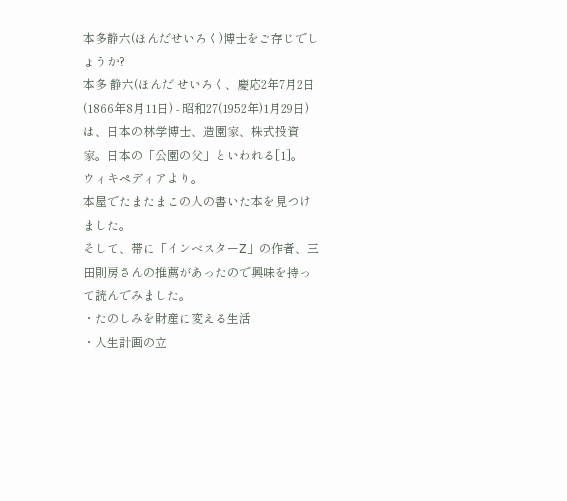本多静六(ほんだせいろく)博士をご存じでしょうか?
本多 静六(ほんだ せいろく、慶応2年7月2日(1866年8月11日) - 昭和27(1952年)1月29日)は、日本の林学博士、造園家、株式投資家。日本の「公園の父」といわれる[1]。
ウィキペディアより。
本屋でたまたまこの人の書いた本を見つけました。
そして、帯に「インベスターZ」の作者、三田則房さんの推薦があったので興味を持って読んでみました。
・たのしみを財産に変える生活
・人生計画の立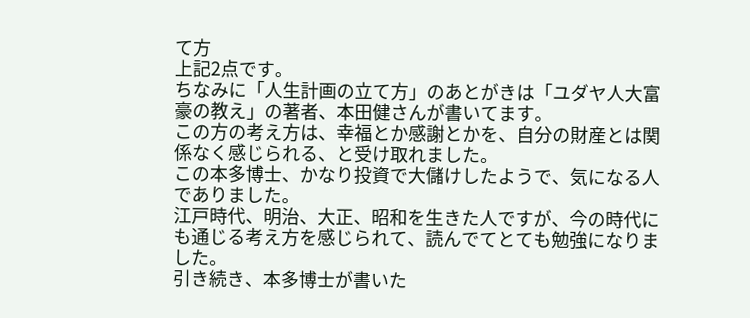て方
上記2点です。
ちなみに「人生計画の立て方」のあとがきは「ユダヤ人大富豪の教え」の著者、本田健さんが書いてます。
この方の考え方は、幸福とか感謝とかを、自分の財産とは関係なく感じられる、と受け取れました。
この本多博士、かなり投資で大儲けしたようで、気になる人でありました。
江戸時代、明治、大正、昭和を生きた人ですが、今の時代にも通じる考え方を感じられて、読んでてとても勉強になりました。
引き続き、本多博士が書いた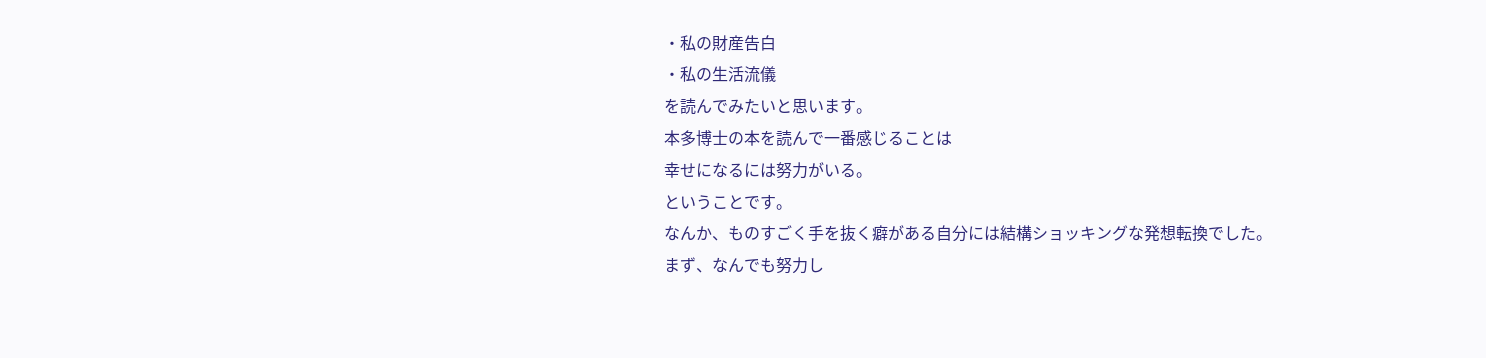・私の財産告白
・私の生活流儀
を読んでみたいと思います。
本多博士の本を読んで一番感じることは
幸せになるには努力がいる。
ということです。
なんか、ものすごく手を抜く癖がある自分には結構ショッキングな発想転換でした。
まず、なんでも努力し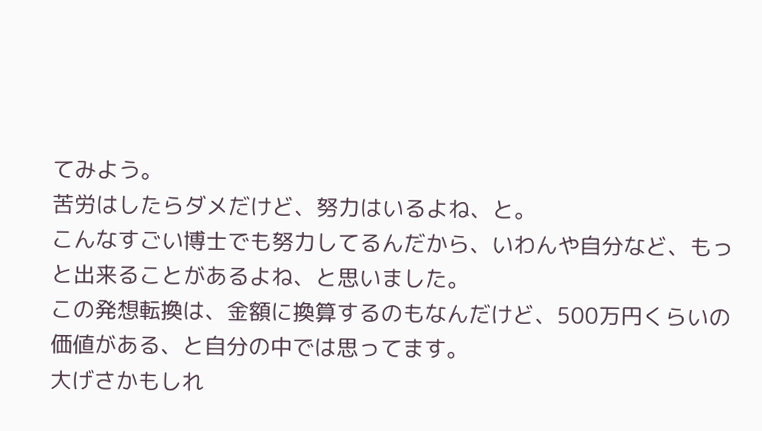てみよう。
苦労はしたらダメだけど、努力はいるよね、と。
こんなすごい博士でも努力してるんだから、いわんや自分など、もっと出来ることがあるよね、と思いました。
この発想転換は、金額に換算するのもなんだけど、500万円くらいの価値がある、と自分の中では思ってます。
大げさかもしれ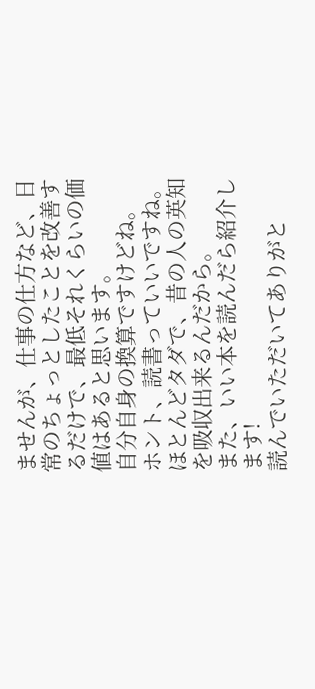ませんが、仕事の仕方など、日常のちょっとしたことを改善するだけで、最低それくらいの価値はあると思います。
自分自身の換算ですけどね。
ホント、読書っていいですね。
ほとんどタダで、昔の人の英知を吸収出来るんだから。
また、いい本を読んだら紹介します!
読んでいただいてありがと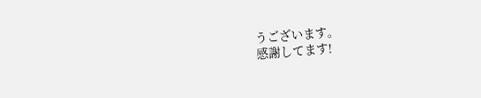うございます。
感謝してます!